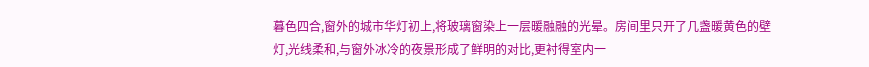暮色四合,窗外的城市华灯初上,将玻璃窗染上一层暖融融的光晕。房间里只开了几盏暖黄色的壁灯,光线柔和,与窗外冰冷的夜景形成了鲜明的对比,更衬得室内一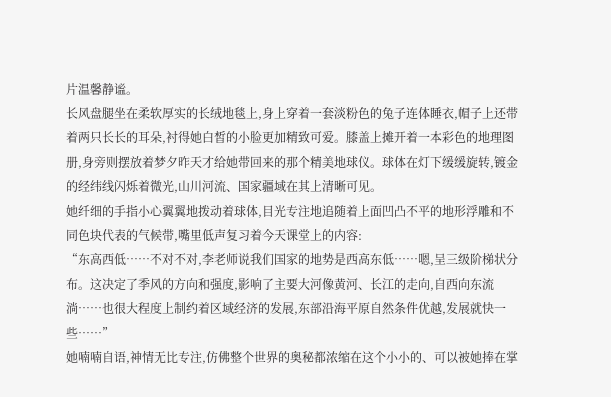片温馨静谧。
长风盘腿坐在柔软厚实的长绒地毯上,身上穿着一套淡粉色的兔子连体睡衣,帽子上还带着两只长长的耳朵,衬得她白皙的小脸更加精致可爱。膝盖上摊开着一本彩色的地理图册,身旁则摆放着梦夕昨天才给她带回来的那个精美地球仪。球体在灯下缓缓旋转,镀金的经纬线闪烁着微光,山川河流、国家疆域在其上清晰可见。
她纤细的手指小心翼翼地拨动着球体,目光专注地追随着上面凹凸不平的地形浮雕和不同色块代表的气候带,嘴里低声复习着今天课堂上的内容:
“东高西低……不对不对,李老师说我们国家的地势是西高东低……嗯,呈三级阶梯状分布。这决定了季风的方向和强度,影响了主要大河像黄河、长江的走向,自西向东流淌……也很大程度上制约着区域经济的发展,东部沿海平原自然条件优越,发展就快一些……”
她喃喃自语,神情无比专注,仿佛整个世界的奥秘都浓缩在这个小小的、可以被她捧在掌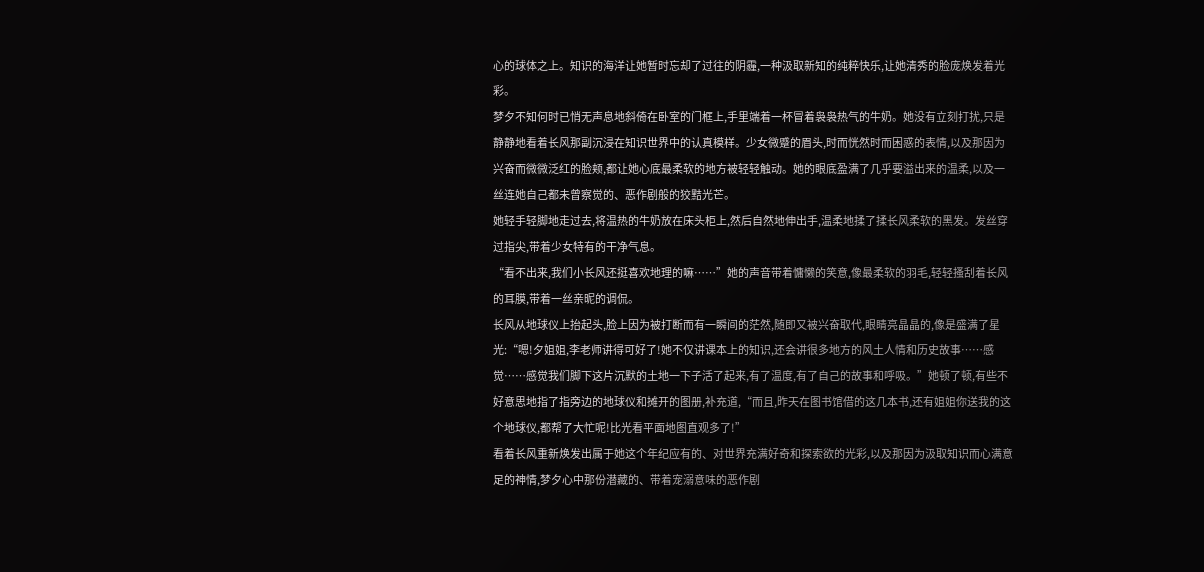心的球体之上。知识的海洋让她暂时忘却了过往的阴霾,一种汲取新知的纯粹快乐,让她清秀的脸庞焕发着光彩。
梦夕不知何时已悄无声息地斜倚在卧室的门框上,手里端着一杯冒着袅袅热气的牛奶。她没有立刻打扰,只是静静地看着长风那副沉浸在知识世界中的认真模样。少女微蹙的眉头,时而恍然时而困惑的表情,以及那因为兴奋而微微泛红的脸颊,都让她心底最柔软的地方被轻轻触动。她的眼底盈满了几乎要溢出来的温柔,以及一丝连她自己都未曾察觉的、恶作剧般的狡黠光芒。
她轻手轻脚地走过去,将温热的牛奶放在床头柜上,然后自然地伸出手,温柔地揉了揉长风柔软的黑发。发丝穿过指尖,带着少女特有的干净气息。
“看不出来,我们小长风还挺喜欢地理的嘛……”她的声音带着慵懒的笑意,像最柔软的羽毛,轻轻搔刮着长风的耳膜,带着一丝亲昵的调侃。
长风从地球仪上抬起头,脸上因为被打断而有一瞬间的茫然,随即又被兴奋取代,眼睛亮晶晶的,像是盛满了星光:“嗯!夕姐姐,李老师讲得可好了!她不仅讲课本上的知识,还会讲很多地方的风土人情和历史故事……感觉……感觉我们脚下这片沉默的土地一下子活了起来,有了温度,有了自己的故事和呼吸。”她顿了顿,有些不好意思地指了指旁边的地球仪和摊开的图册,补充道,“而且,昨天在图书馆借的这几本书,还有姐姐你送我的这个地球仪,都帮了大忙呢!比光看平面地图直观多了!”
看着长风重新焕发出属于她这个年纪应有的、对世界充满好奇和探索欲的光彩,以及那因为汲取知识而心满意足的神情,梦夕心中那份潜藏的、带着宠溺意味的恶作剧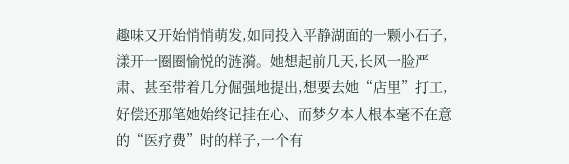趣味又开始悄悄萌发,如同投入平静湖面的一颗小石子,漾开一圈圈愉悦的涟漪。她想起前几天,长风一脸严肃、甚至带着几分倔强地提出,想要去她“店里”打工,好偿还那笔她始终记挂在心、而梦夕本人根本毫不在意的“医疗费”时的样子,一个有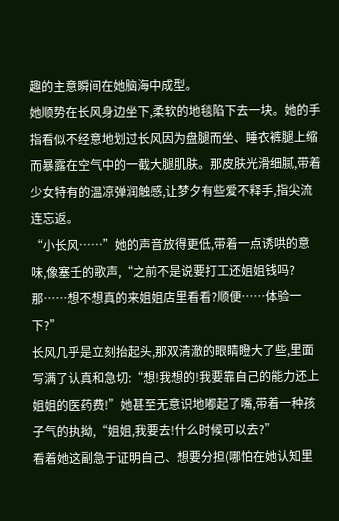趣的主意瞬间在她脑海中成型。
她顺势在长风身边坐下,柔软的地毯陷下去一块。她的手指看似不经意地划过长风因为盘腿而坐、睡衣裤腿上缩而暴露在空气中的一截大腿肌肤。那皮肤光滑细腻,带着少女特有的温凉弹润触感,让梦夕有些爱不释手,指尖流连忘返。
“小长风……”她的声音放得更低,带着一点诱哄的意味,像塞壬的歌声,“之前不是说要打工还姐姐钱吗?那……想不想真的来姐姐店里看看?顺便……体验一下?”
长风几乎是立刻抬起头,那双清澈的眼睛瞪大了些,里面写满了认真和急切:“想!我想的!我要靠自己的能力还上姐姐的医药费!”她甚至无意识地嘟起了嘴,带着一种孩子气的执拗,“姐姐,我要去!什么时候可以去?”
看着她这副急于证明自己、想要分担(哪怕在她认知里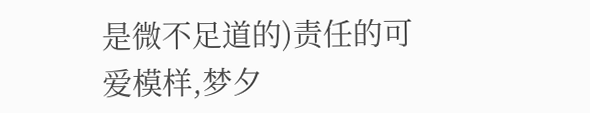是微不足道的)责任的可爱模样,梦夕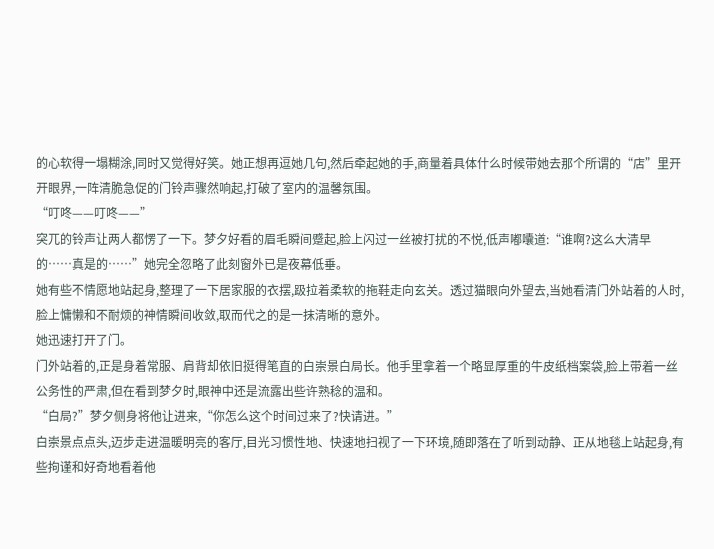的心软得一塌糊涂,同时又觉得好笑。她正想再逗她几句,然后牵起她的手,商量着具体什么时候带她去那个所谓的“店”里开开眼界,一阵清脆急促的门铃声骤然响起,打破了室内的温馨氛围。
“叮咚——叮咚——”
突兀的铃声让两人都愣了一下。梦夕好看的眉毛瞬间蹙起,脸上闪过一丝被打扰的不悦,低声嘟囔道:“谁啊?这么大清早的……真是的……”她完全忽略了此刻窗外已是夜幕低垂。
她有些不情愿地站起身,整理了一下居家服的衣摆,趿拉着柔软的拖鞋走向玄关。透过猫眼向外望去,当她看清门外站着的人时,脸上慵懒和不耐烦的神情瞬间收敛,取而代之的是一抹清晰的意外。
她迅速打开了门。
门外站着的,正是身着常服、肩背却依旧挺得笔直的白崇景白局长。他手里拿着一个略显厚重的牛皮纸档案袋,脸上带着一丝公务性的严肃,但在看到梦夕时,眼神中还是流露出些许熟稔的温和。
“白局?”梦夕侧身将他让进来,“你怎么这个时间过来了?快请进。”
白崇景点点头,迈步走进温暖明亮的客厅,目光习惯性地、快速地扫视了一下环境,随即落在了听到动静、正从地毯上站起身,有些拘谨和好奇地看着他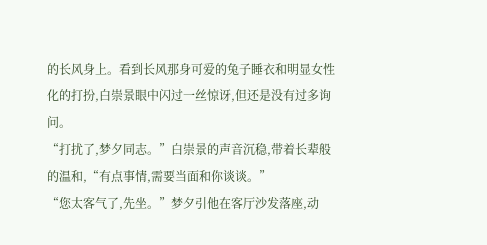的长风身上。看到长风那身可爱的兔子睡衣和明显女性化的打扮,白崇景眼中闪过一丝惊讶,但还是没有过多询问。
“打扰了,梦夕同志。”白崇景的声音沉稳,带着长辈般的温和,“有点事情,需要当面和你谈谈。”
“您太客气了,先坐。”梦夕引他在客厅沙发落座,动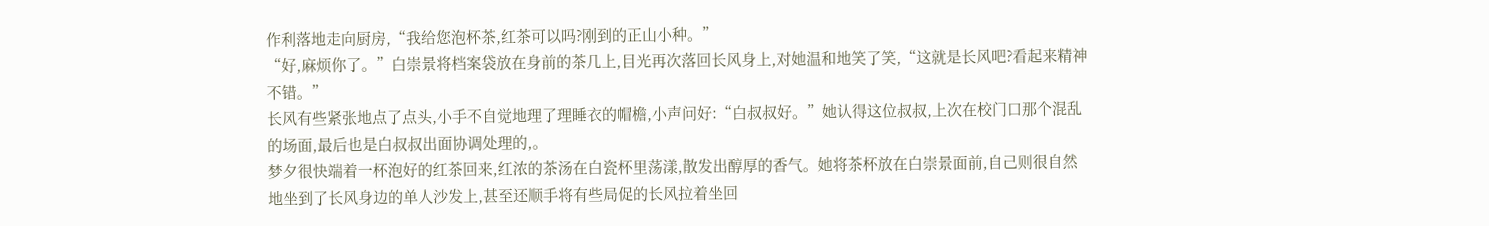作利落地走向厨房,“我给您泡杯茶,红茶可以吗?刚到的正山小种。”
“好,麻烦你了。”白崇景将档案袋放在身前的茶几上,目光再次落回长风身上,对她温和地笑了笑,“这就是长风吧?看起来精神不错。”
长风有些紧张地点了点头,小手不自觉地理了理睡衣的帽檐,小声问好:“白叔叔好。”她认得这位叔叔,上次在校门口那个混乱的场面,最后也是白叔叔出面协调处理的,。
梦夕很快端着一杯泡好的红茶回来,红浓的茶汤在白瓷杯里荡漾,散发出醇厚的香气。她将茶杯放在白崇景面前,自己则很自然地坐到了长风身边的单人沙发上,甚至还顺手将有些局促的长风拉着坐回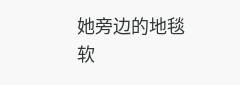她旁边的地毯软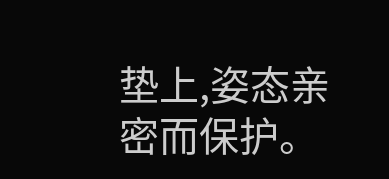垫上,姿态亲密而保护。